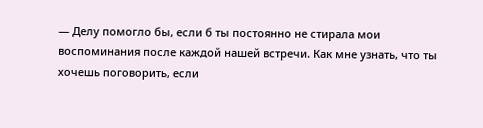— Делу помогло бы, если б ты постоянно не стирала мои воспоминания после каждой нашей встречи. Как мне узнать, что ты хочешь поговорить, если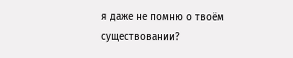я даже не помню о твоём существовании?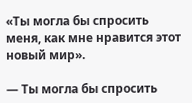«Ты могла бы спросить меня, как мне нравится этот новый мир».

— Ты могла бы спросить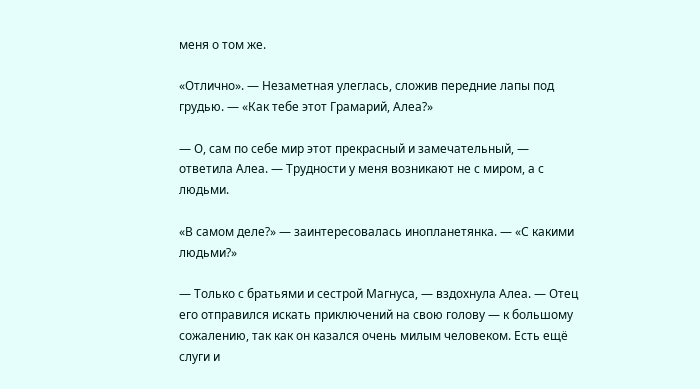меня о том же.

«Отлично». — Незаметная улеглась, сложив передние лапы под грудью. — «Как тебе этот Грамарий, Алеа?»

— О, сам по себе мир этот прекрасный и замечательный, — ответила Алеа. — Трудности у меня возникают не с миром, а с людьми.

«В самом деле?» — заинтересовалась инопланетянка. — «С какими людьми?»

— Только с братьями и сестрой Магнуса, — вздохнула Алеа. — Отец его отправился искать приключений на свою голову — к большому сожалению, так как он казался очень милым человеком. Есть ещё слуги и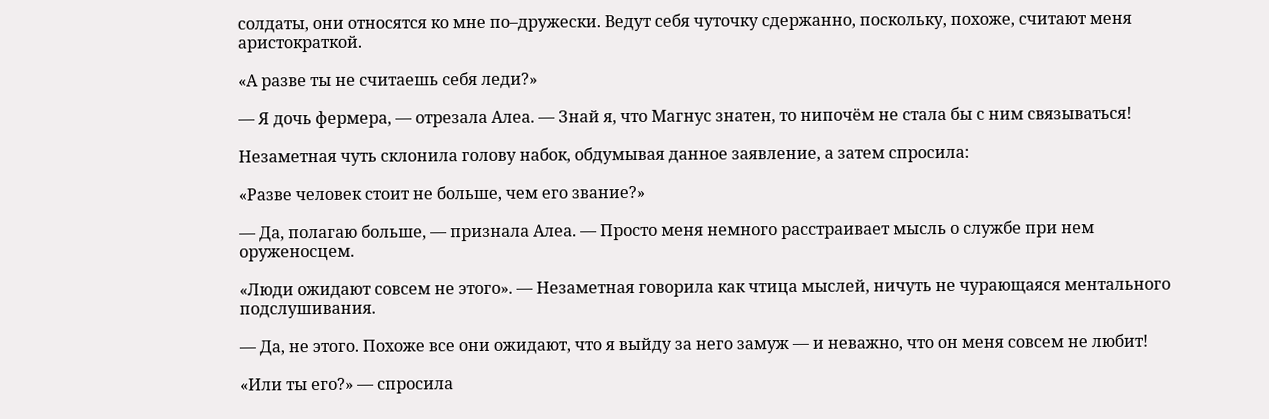солдаты, они относятся ко мне по–дружески. Ведут себя чуточку сдержанно, поскольку, похоже, считают меня аристократкой.

«А разве ты не считаешь себя леди?»

— Я дочь фермера, — отрезала Алеа. — Знай я, что Магнус знатен, то нипочём не стала бы с ним связываться!

Незаметная чуть склонила голову набок, обдумывая данное заявление, а затем спросила:

«Разве человек стоит не больше, чем его звание?»

— Да, полагаю больше, — признала Алеа. — Просто меня немного расстраивает мысль о службе при нем оруженосцем.

«Люди ожидают совсем не этого». — Незаметная говорила как чтица мыслей, ничуть не чурающаяся ментального подслушивания.

— Да, не этого. Похоже все они ожидают, что я выйду за него замуж — и неважно, что он меня совсем не любит!

«Или ты его?» — спросила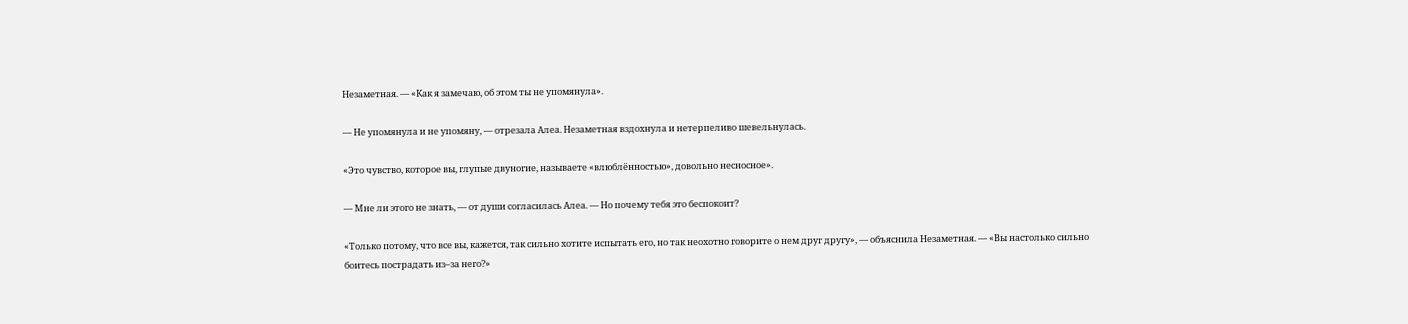Незаметная. — «Как я замечаю, об этом ты не упомянула».

— Не упомянула и не упомяну, — отрезала Алеа. Незаметная вздохнула и нетерпеливо шевельнулась.

«Это чувство, которое вы, глупые двуногие, называете «влюблённостью», довольно несносное».

— Мне ли этого не знать, — от души согласилась Алеа. — Но почему тебя это беспокоит?

«Только потому, что все вы, кажется, так сильно хотите испытать его, но так неохотно говорите о нем друг другу», — объяснила Незаметная. — «Вы настолько сильно боитесь пострадать из–за него?»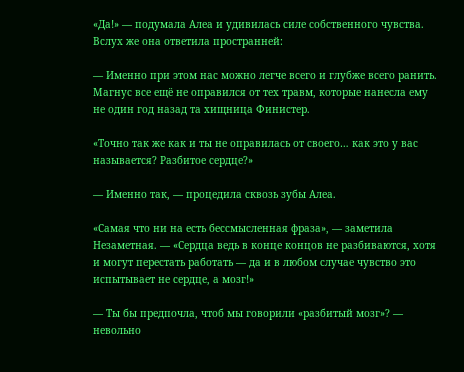«Да!» — подумала Алеа и удивилась силе собственного чувства. Вслух же она ответила пространней:

— Именно при этом нас можно легче всего и глубже всего ранить. Магнус все ещё не оправился от тех травм, которые нанесла ему не один год назад та хищница Финистер.

«Точно так же как и ты не оправилась от своего… как это у вас называется? Разбитое сердце?»

— Именно так, — процедила сквозь зубы Алеа.

«Самая что ни на есть бессмысленная фраза», — заметила Незаметная. — «Сердца ведь в конце концов не разбиваются, хотя и могут перестать работать — да и в любом случае чувство это испытывает не сердце, а мозг!»

— Ты бы предпочла, чтоб мы говорили «разбитый мозг»? — невольно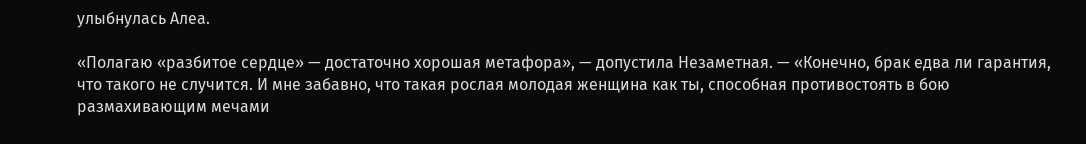улыбнулась Алеа.

«Полагаю «разбитое сердце» — достаточно хорошая метафора», — допустила Незаметная. — «Конечно, брак едва ли гарантия, что такого не случится. И мне забавно, что такая рослая молодая женщина как ты, способная противостоять в бою размахивающим мечами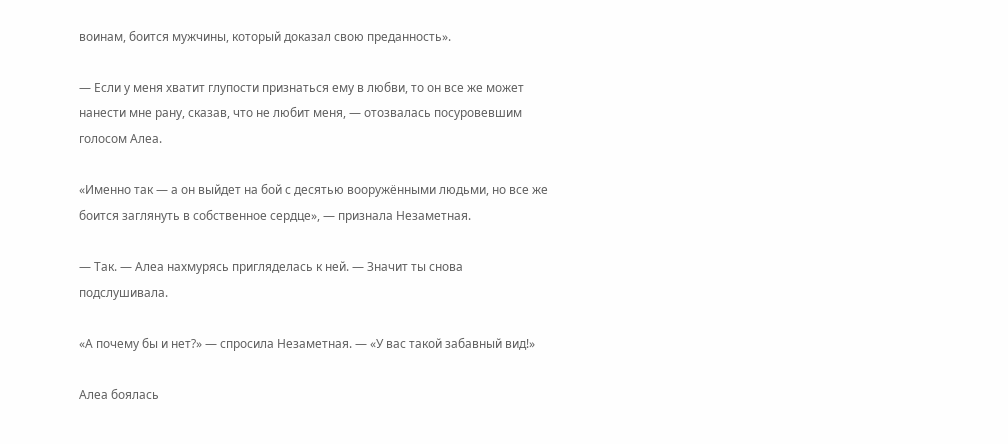воинам, боится мужчины, который доказал свою преданность».

— Если у меня хватит глупости признаться ему в любви, то он все же может нанести мне рану, сказав, что не любит меня, — отозвалась посуровевшим голосом Алеа.

«Именно так — а он выйдет на бой с десятью вооружёнными людьми, но все же боится заглянуть в собственное сердце», — признала Незаметная.

— Так. — Алеа нахмурясь пригляделась к ней. — Значит ты снова подслушивала.

«А почему бы и нет?» — спросила Незаметная. — «У вас такой забавный вид!»

Алеа боялась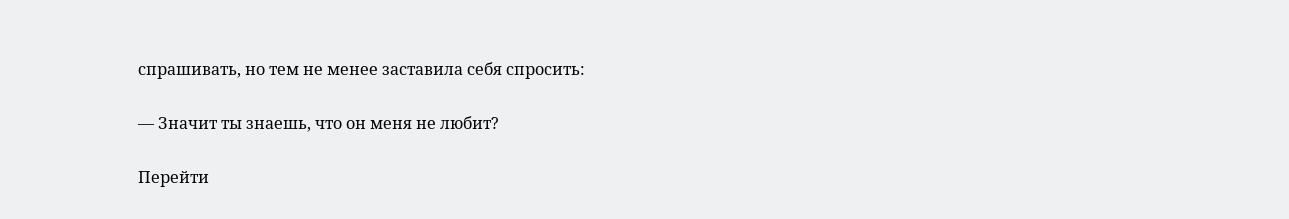спрашивать, но тем не менее заставила себя спросить:

— Значит ты знаешь, что он меня не любит?

Перейти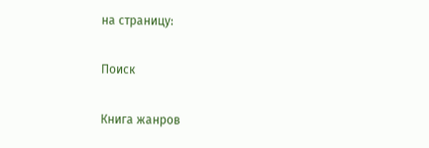на страницу:

Поиск

Книга жанров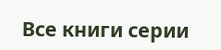Все книги серии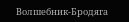Волшебник-Бродяга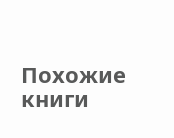Похожие книги